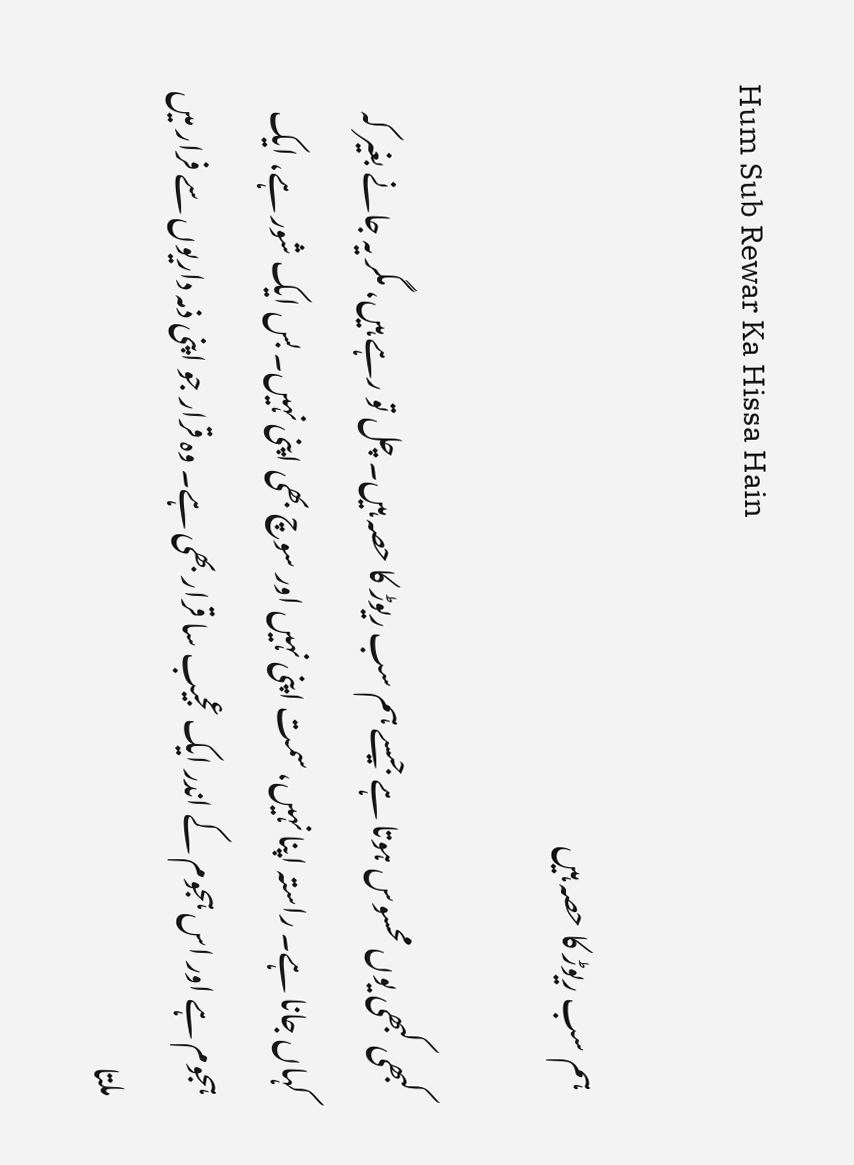Hum Sub Rewar Ka Hissa Hain

ہم سب ریوڑ کا حصہ ہیں

کبھی کبھی یوں محسوس ہوتا ہے جیسے ہم سب ریوڑ کا حصہ ہیں۔ چل تو رہے ہیں، مگر یہ جانے بغیر کہ کہاں جانا ہے۔ راستہ اپنا نہیں، سمت اپنی نہیں اور سوچ بھی اپنی نہیں۔ بس ایک شور ہے، ایک ہجوم ہے اور اس ہجوم کے اندر ایک عجیب سا قرار بھی ہے۔ وہ قرار جو اپنی ذمہ داریوں سے فرار میں ملتا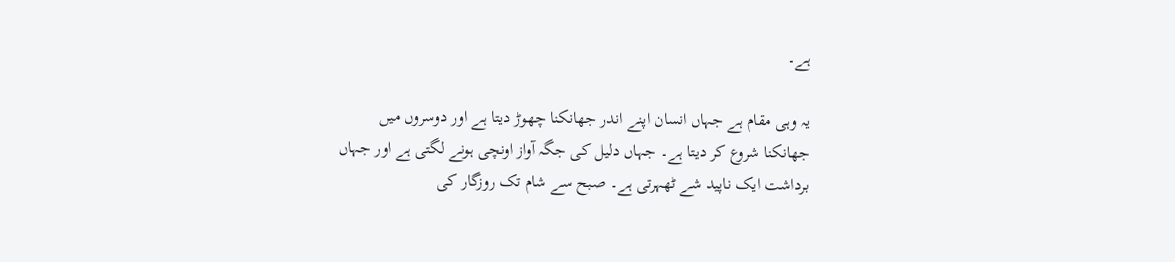ہے۔

یہ وہی مقام ہے جہاں انسان اپنے اندر جھانکنا چھوڑ دیتا ہے اور دوسروں میں جھانکنا شروع کر دیتا ہے۔ جہاں دلیل کی جگہ آواز اونچی ہونے لگتی ہے اور جہاں برداشت ایک ناپید شے ٹھہرتی ہے۔ صبح سے شام تک روزگار کی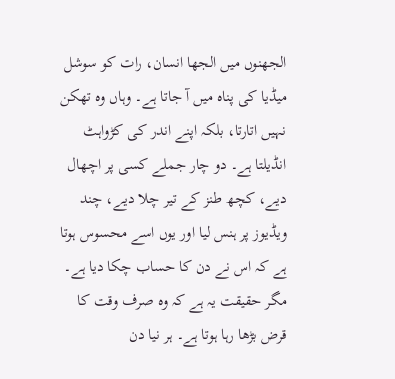الجھنوں میں الجھا انسان، رات کو سوشل میڈیا کی پناہ میں آ جاتا ہے۔ وہاں وہ تھکن نہیں اتارتا، بلکہ اپنے اندر کی کڑواہٹ انڈیلتا ہے۔ دو چار جملے کسی پر اچھال دیے، کچھ طنز کے تیر چلا دیے، چند ویڈیوز پر ہنس لیا اور یوں اسے محسوس ہوتا ہے کہ اس نے دن کا حساب چکا دیا ہے۔ مگر حقیقت یہ ہے کہ وہ صرف وقت کا قرض بڑھا رہا ہوتا ہے۔ ہر نیا دن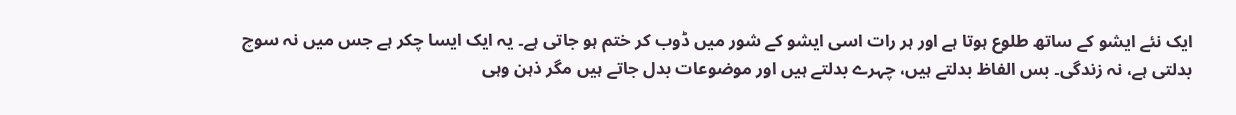ایک نئے ایشو کے ساتھ طلوع ہوتا ہے اور ہر رات اسی ایشو کے شور میں ڈوب کر ختم ہو جاتی ہے۔ یہ ایک ایسا چکر ہے جس میں نہ سوچ بدلتی ہے، نہ زندگی۔ بس الفاظ بدلتے ہیں، چہرے بدلتے ہیں اور موضوعات بدل جاتے ہیں مگر ذہن وہی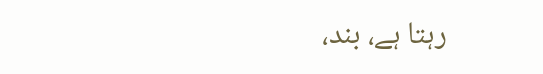رہتا ہے، بند،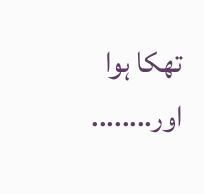تھکا ہوا اور........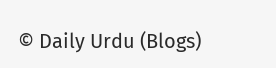© Daily Urdu (Blogs)